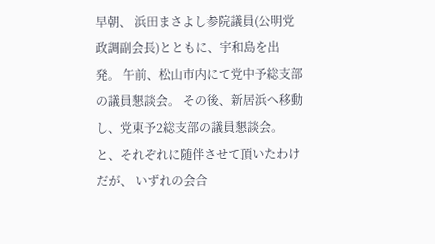早朝、 浜田まさよし参院議員(公明党政調副会長)とともに、宇和島を出発。 午前、松山市内にて党中予総支部の議員懇談会。 その後、新居浜へ移動し、党東予2総支部の議員懇談会。 と、それぞれに随伴させて頂いたわけだが、 いずれの会合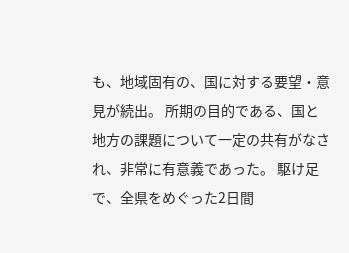も、地域固有の、国に対する要望・意見が続出。 所期の目的である、国と地方の課題について一定の共有がなされ、非常に有意義であった。 駆け足で、全県をめぐった2日間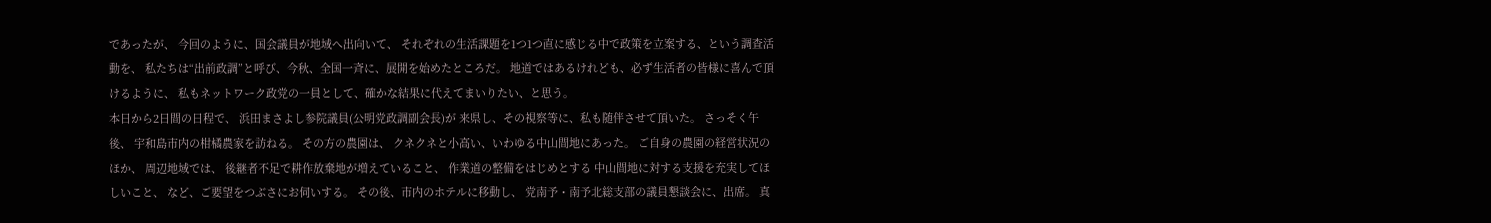であったが、 今回のように、国会議員が地域へ出向いて、 それぞれの生活課題を1つ1つ直に感じる中で政策を立案する、という調査活動を、 私たちは“出前政調”と呼び、今秋、全国一斉に、展開を始めたところだ。 地道ではあるけれども、必ず生活者の皆様に喜んで頂けるように、 私もネットワーク政党の一員として、確かな結果に代えてまいりたい、と思う。
本日から2日間の日程で、 浜田まさよし参院議員(公明党政調副会長)が 来県し、その視察等に、私も随伴させて頂いた。 さっそく午後、 宇和島市内の柑橘農家を訪ねる。 その方の農園は、 クネクネと小高い、いわゆる中山間地にあった。 ご自身の農園の経営状況のほか、 周辺地域では、 後継者不足で耕作放棄地が増えていること、 作業道の整備をはじめとする 中山間地に対する支援を充実してほしいこと、 など、ご要望をつぶさにお伺いする。 その後、市内のホテルに移動し、 党南予・南予北総支部の議員懇談会に、出席。 真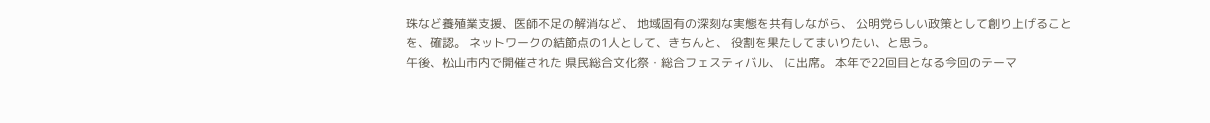珠など養殖業支援、医師不足の解消など、 地域固有の深刻な実態を共有しながら、 公明党らしい政策として創り上げることを、確認。 ネットワークの結節点の1人として、きちんと、 役割を果たしてまいりたい、と思う。
午後、松山市内で開催された 県民総合文化祭・総合フェスティバル、 に出席。 本年で22回目となる今回のテーマ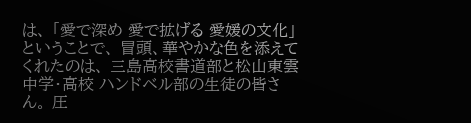は、 「愛で深め 愛で拡げる 愛媛の文化」 ということで、 冒頭、華やかな色を添えてくれたのは、 三島高校書道部と松山東雲中学・高校 ハンドベル部の生徒の皆さん。 圧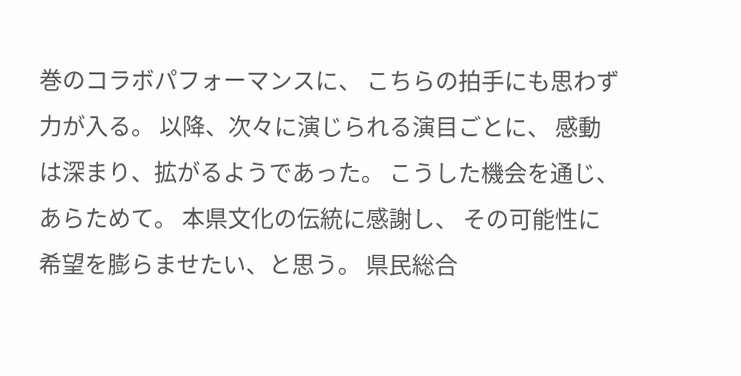巻のコラボパフォーマンスに、 こちらの拍手にも思わず力が入る。 以降、次々に演じられる演目ごとに、 感動は深まり、拡がるようであった。 こうした機会を通じ、あらためて。 本県文化の伝統に感謝し、 その可能性に希望を膨らませたい、と思う。 県民総合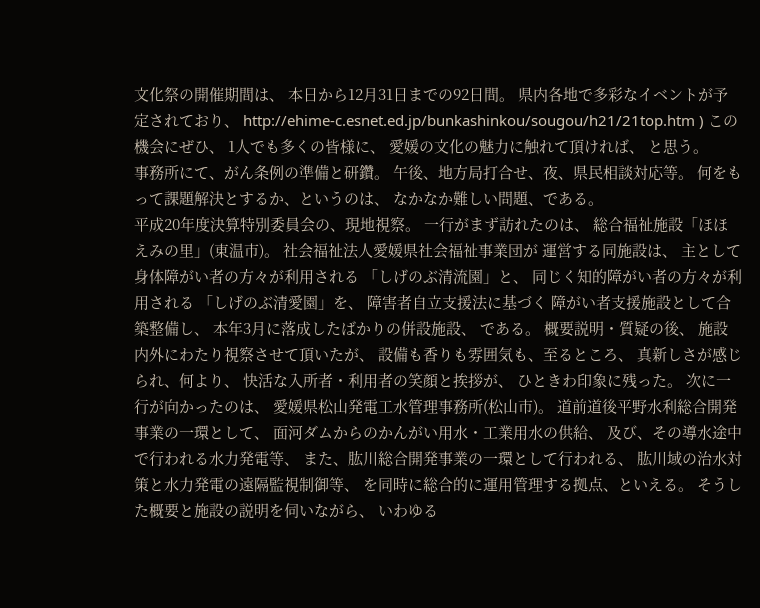文化祭の開催期間は、 本日から12月31日までの92日間。 県内各地で多彩なイベントが予定されており、 http://ehime-c.esnet.ed.jp/bunkashinkou/sougou/h21/21top.htm ) この機会にぜひ、 1人でも多くの皆様に、 愛媛の文化の魅力に触れて頂ければ、 と思う。
事務所にて、がん条例の準備と研鑽。 午後、地方局打合せ、夜、県民相談対応等。 何をもって課題解決とするか、というのは、 なかなか難しい問題、である。
平成20年度決算特別委員会の、現地視察。 一行がまず訪れたのは、 総合福祉施設「ほほえみの里」(東温市)。 社会福祉法人愛媛県社会福祉事業団が 運営する同施設は、 主として身体障がい者の方々が利用される 「しげのぶ清流園」と、 同じく知的障がい者の方々が利用される 「しげのぶ清愛園」を、 障害者自立支援法に基づく 障がい者支援施設として合築整備し、 本年3月に落成したばかりの併設施設、 である。 概要説明・質疑の後、 施設内外にわたり視察させて頂いたが、 設備も香りも雰囲気も、至るところ、 真新しさが感じられ、何より、 快活な入所者・利用者の笑顔と挨拶が、 ひときわ印象に残った。 次に一行が向かったのは、 愛媛県松山発電工水管理事務所(松山市)。 道前道後平野水利総合開発事業の一環として、 面河ダムからのかんがい用水・工業用水の供給、 及び、その導水途中で行われる水力発電等、 また、肱川総合開発事業の一環として行われる、 肱川域の治水対策と水力発電の遠隔監視制御等、 を同時に総合的に運用管理する拠点、といえる。 そうした概要と施設の説明を伺いながら、 いわゆる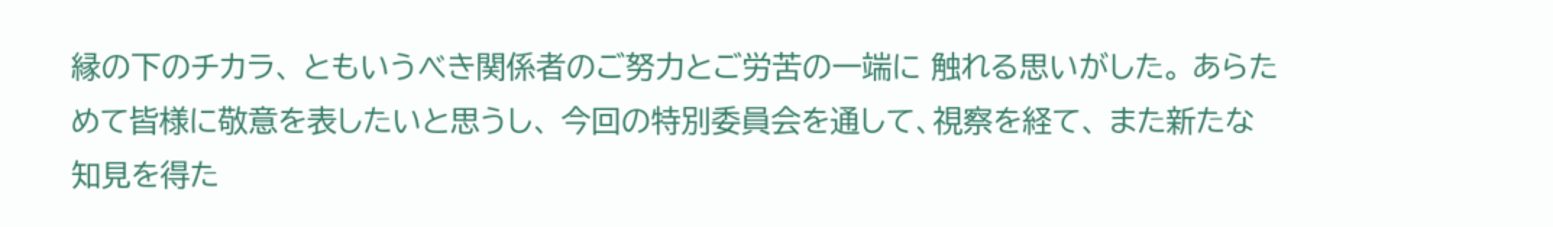縁の下のチカラ、 ともいうべき関係者のご努力とご労苦の一端に 触れる思いがした。 あらためて皆様に敬意を表したいと思うし、 今回の特別委員会を通して、視察を経て、 また新たな知見を得た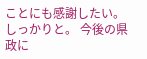ことにも感謝したい。 しっかりと。 今後の県政に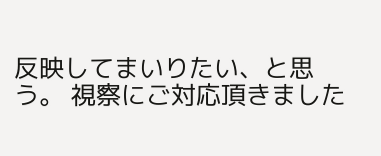反映してまいりたい、と思う。 視察にご対応頂きました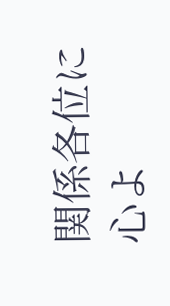関係各位に 心よ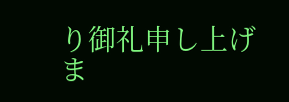り御礼申し上げま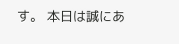す。 本日は誠にあ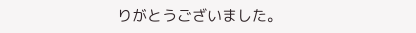りがとうございました。